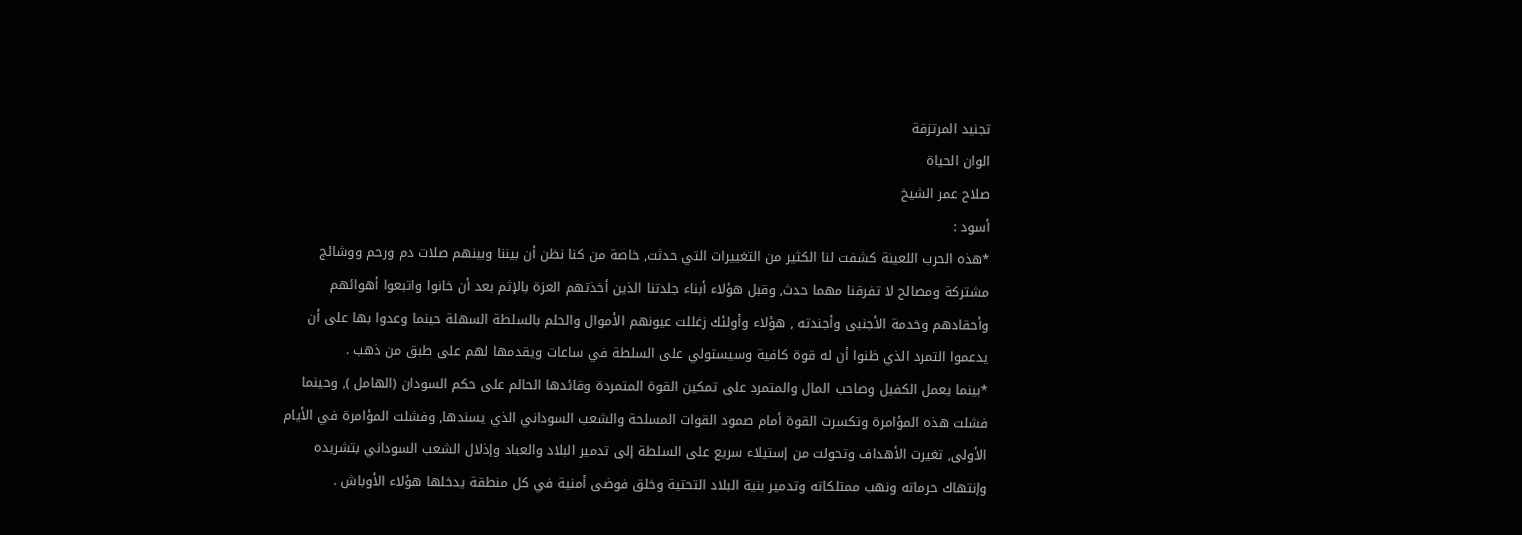تجنيد المرتزقة
الوان الحياة
صلاح عمر الشيخ
أسود :
*هذه الحرب اللعينة كشفت لنا الكثير من التغييرات التي حدثت, خاصة من كنا نظن أن بيننا وبينهم صلات دم ورحم ووشائج مشتركة ومصالح لا تفرقنا مهما حدث, وقبل هؤلاء أبناء جلدتنا الذين أخذتهم العزة بالإثم بعد أن خانوا واتبعوا أهوائهم وأحقادهم وخدمة الأجنبى وأجندته , هؤلاء وأولئك زغللت عيونهم الأموال والحلم بالسلطة السهلة حينما وعدوا بها على أن يدعموا التمرد الذي ظنوا أن له قوة كافية وسيستولي على السلطة في ساعات ويقدمها لهم على طبق من ذهب .
*بينما يعمل الكفيل وصاحب المال والمتمرد على تمكين القوة المتمردة وقائدها الحالم على حكم السودان (الهامل ), وحينما فشلت هذه المؤامرة وتكسرت القوة أمام صمود القوات المسلحة والشعب السوداني الذي يسندها, وفشلت المؤامرة في الأيام الأولى, تغيرت الأهداف وتحولت من إستيلاء سريع على السلطة إلى تدمير البلاد والعباد وإذلال الشعب السوداني بتشريده وإنتهاك حرماته ونهب ممتلكاته وتدمير بنية البلاد التحتية وخلق فوضى أمنية في كل منطقة يدخلها هؤلاء الأوباش .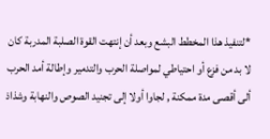*لتنفيذ هذا المخطط البشع وبعد أن إنتهت القوة الصلبة المدربة كان لا بد من فزع أو احتياطي لمواصلة الحرب والتدمير وإطالة أمد الحرب ألى أقصى مدة ممكنة , لجاوا أولا إلى تجنيد الصوص والنهابة وشذاذ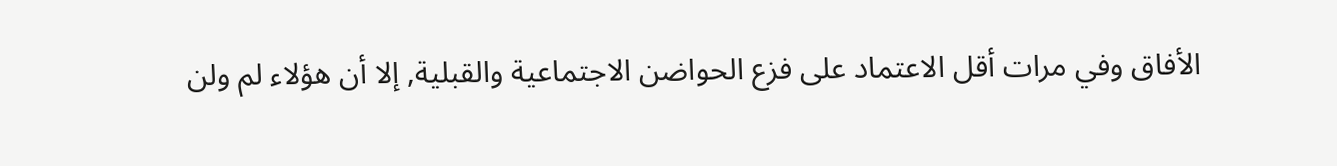الأفاق وفي مرات أقل الاعتماد على فزع الحواضن الاجتماعية والقبلية, إلا أن هؤلاء لم ولن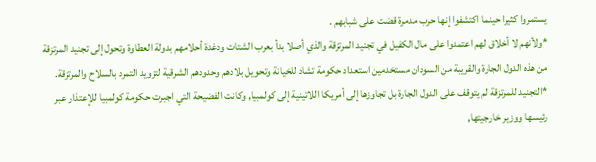يستمروا كثيرا حينما اكتشفوا إنها حرب مدمرة قضت على شبابهم .
*ولأنهم لا أخلاق لهم اعتمدوا على مال الكفيل في تجنيد المرتزقة والذي أصلا بدأ بعرب الشتات ودغدة أحلامهم بدولة العطاوة وتحول إلى تجنيد المرتزقة من هذه الدول الجارة والقريبة من السودان مستخدمين استعداد حكومة تشاد للخيانة وتحويل بلادهم وحدودهم الشرقية لتزويد التمرد بالسلاح والمرتزقة. *التجنيد للمرتزقة لم يتوقف على الدول الجارة بل تجاوزها إلى أمريكا اللاتينية إلى كولمبيا, وكانت الفضيحة التي اجبرت حكومة كولمبيا للإعتذار عبر رئيسها ووزير خارجيتها,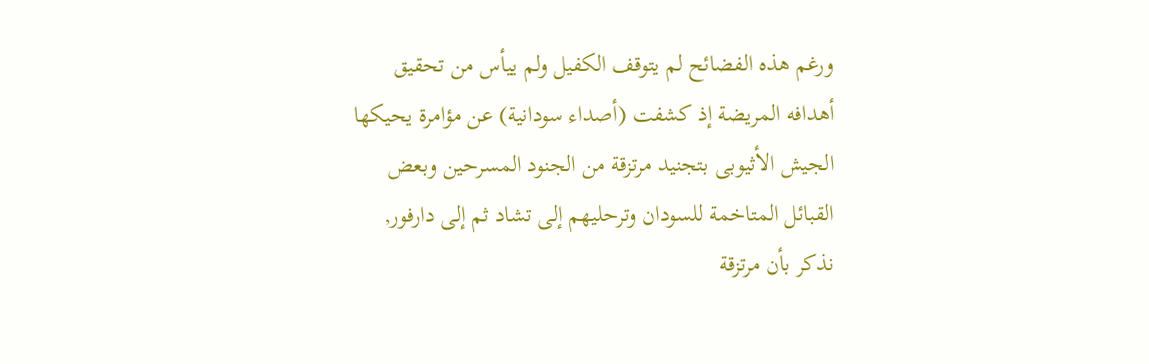ورغم هذه الفضائح لم يتوقف الكفيل ولم ييأس من تحقيق أهدافه المريضة إذ كشفت (أصداء سودانية) عن مؤامرة يحيكها الجيش الأثيوبى بتجنيد مرتزقة من الجنود المسرحين وبعض القبائل المتاخمة للسودان وترحليهم إلى تشاد ثم إلى دارفور, نذكر بأن مرتزقة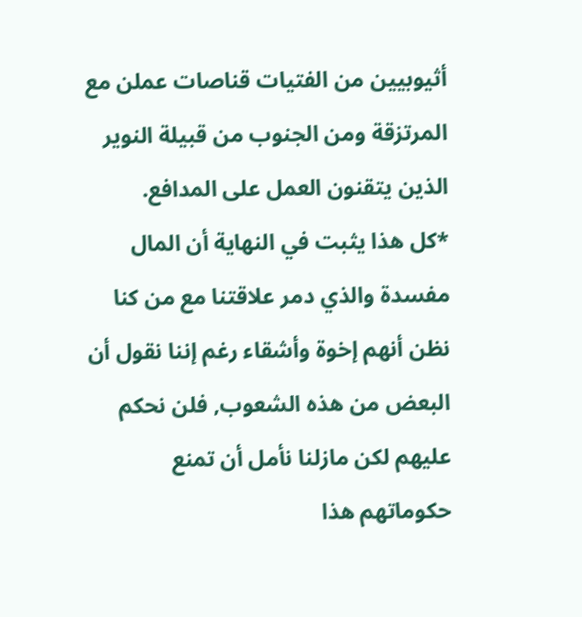أثيوبيين من الفتيات قناصات عملن مع المرتزقة ومن الجنوب من قبيلة النوير الذين يتقنون العمل على المدافع.
*كل هذا يثبت في النهاية أن المال مفسدة والذي دمر علاقتنا مع من كنا نظن أنهم إخوة وأشقاء رغم إننا نقول أن البعض من هذه الشعوب, فلن نحكم عليهم لكن مازلنا نأمل أن تمنع حكوماتهم هذا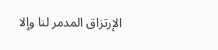الإرتزاق المدمر لنا وإلا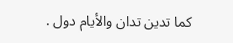كما تدين تدان والأيام دول .